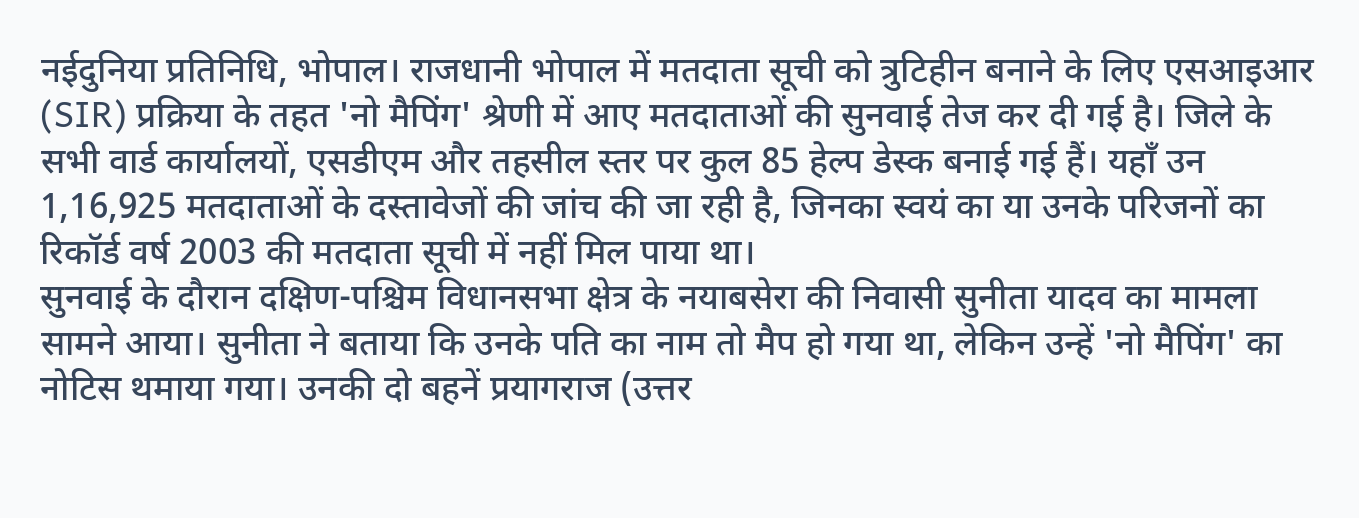नईदुनिया प्रतिनिधि, भोपाल। राजधानी भोपाल में मतदाता सूची को त्रुटिहीन बनाने के लिए एसआइआर (SIR) प्रक्रिया के तहत 'नो मैपिंग' श्रेणी में आए मतदाताओं की सुनवाई तेज कर दी गई है। जिले के सभी वार्ड कार्यालयों, एसडीएम और तहसील स्तर पर कुल 85 हेल्प डेस्क बनाई गई हैं। यहाँ उन 1,16,925 मतदाताओं के दस्तावेजों की जांच की जा रही है, जिनका स्वयं का या उनके परिजनों का रिकॉर्ड वर्ष 2003 की मतदाता सूची में नहीं मिल पाया था।
सुनवाई के दौरान दक्षिण-पश्चिम विधानसभा क्षेत्र के नयाबसेरा की निवासी सुनीता यादव का मामला सामने आया। सुनीता ने बताया कि उनके पति का नाम तो मैप हो गया था, लेकिन उन्हें 'नो मैपिंग' का नोटिस थमाया गया। उनकी दो बहनें प्रयागराज (उत्तर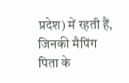प्रदेश) में रहती हैं, जिनकी मैपिंग पिता के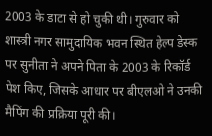2003 के डाटा से हो चुकी थी। गुरुवार को शास्त्री नगर सामुदायिक भवन स्थित हेल्प डेस्क पर सुनीता ने अपने पिता के 2003 के रिकॉर्ड पेश किए, जिसके आधार पर बीएलओ ने उनकी मैपिंग की प्रक्रिया पूरी की।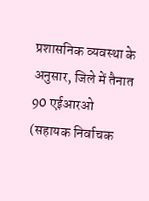प्रशासनिक व्यवस्था के अनुसार, जिले में तैनात 90 एईआरओ (सहायक निर्वाचक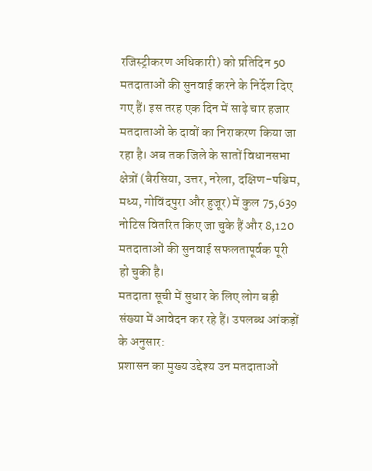रजिस्ट्रीकरण अधिकारी) को प्रतिदिन 50 मतदाताओं की सुनवाई करने के निर्देश दिए गए हैं। इस तरह एक दिन में साढ़े चार हजार मतदाताओं के दावों का निराकरण किया जा रहा है। अब तक जिले के सातों विधानसभा क्षेत्रों (बैरसिया, उत्तर, नरेला, दक्षिण-पश्चिम, मध्य, गोविंदपुरा और हुजूर) में कुल 75,639 नोटिस वितरित किए जा चुके हैं और 8,120 मतदाताओं की सुनवाई सफलतापूर्वक पूरी हो चुकी है।
मतदाता सूची में सुधार के लिए लोग बड़ी संख्या में आवेदन कर रहे हैं। उपलब्ध आंकड़ों के अनुसार:
प्रशासन का मुख्य उद्देश्य उन मतदाताओं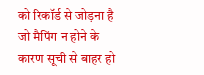को रिकॉर्ड से जोड़ना है जो मैपिंग न होने के कारण सूची से बाहर हो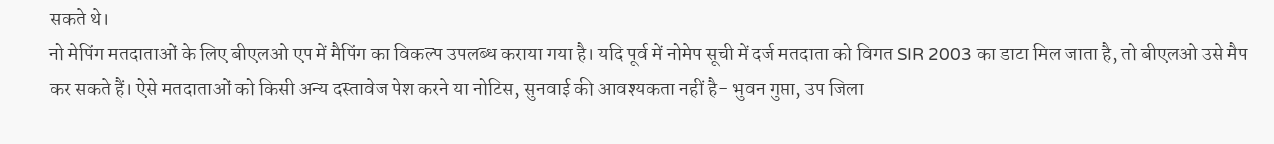सकते थे।
नो मेपिंग मतदाताओं के लिए बीएलओ एप में मैपिंग का विकल्प उपलब्ध कराया गया है। यदि पूर्व में नोमेप सूची में दर्ज मतदाता को विगत SIR 2003 का डाटा मिल जाता है, तो बीएलओ उसे मैप कर सकते हैं। ऐसे मतदाताओं को किसी अन्य दस्तावेज पेश करने या नोटिस, सुनवाई की आवश्यकता नहीं है- भुवन गुप्ता, उप जिला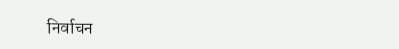निर्वाचन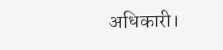अधिकारी।